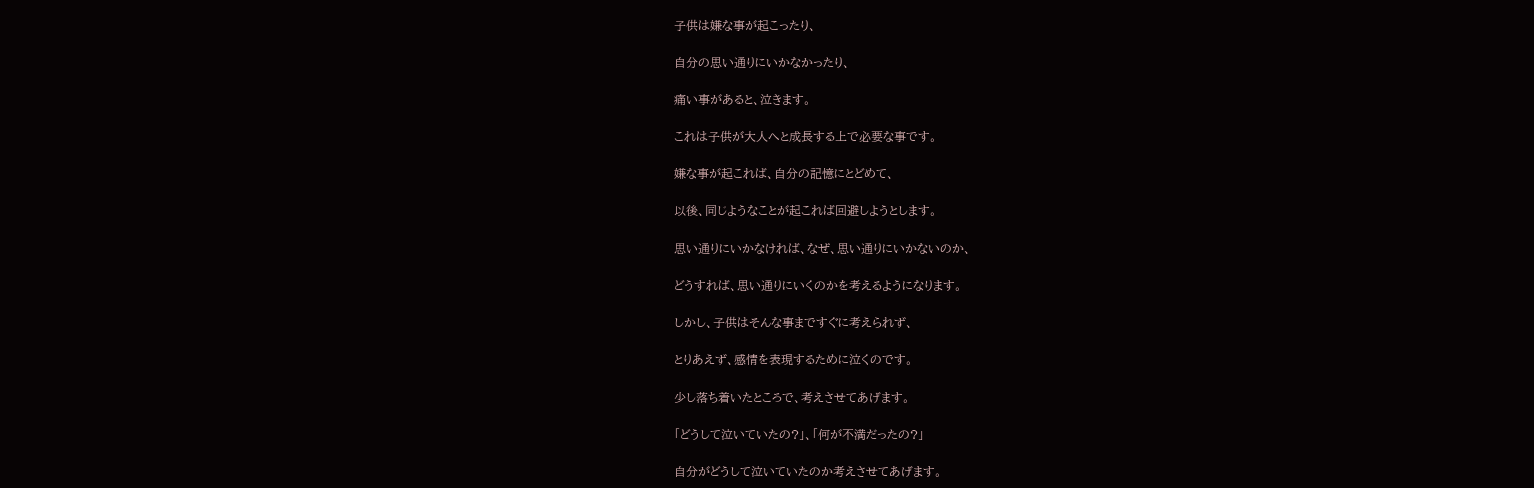子供は嫌な事が起こったり、

自分の思い通りにいかなかったり、

痛い事があると、泣きます。

これは子供が大人へと成長する上で必要な事です。

嫌な事が起これば、自分の記憶にとどめて、

以後、同じようなことが起これば回避しようとします。

思い通りにいかなければ、なぜ、思い通りにいかないのか、

どうすれば、思い通りにいくのかを考えるようになります。

しかし、子供はそんな事まですぐに考えられず、

とりあえず、感情を表現するために泣くのです。

少し落ち着いたところで、考えさせてあげます。

「どうして泣いていたの?」、「何が不満だったの?」

自分がどうして泣いていたのか考えさせてあげます。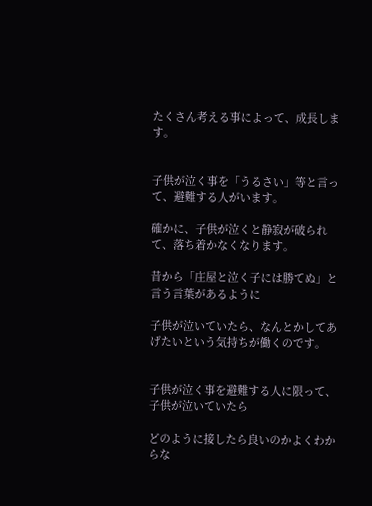たくさん考える事によって、成長します。


子供が泣く事を「うるさい」等と言って、避難する人がいます。

確かに、子供が泣くと静寂が破られて、落ち着かなくなります。

昔から「庄屋と泣く子には勝てぬ」と言う言葉があるように

子供が泣いていたら、なんとかしてあげたいという気持ちが働くのです。


子供が泣く事を避難する人に限って、子供が泣いていたら

どのように接したら良いのかよくわからな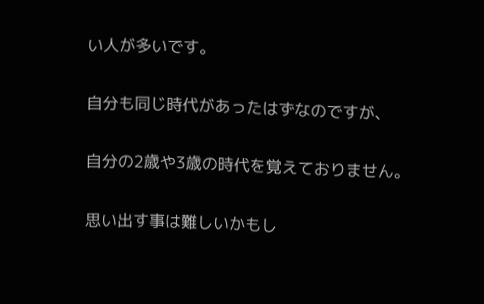い人が多いです。

自分も同じ時代があったはずなのですが、

自分の2歳や3歳の時代を覚えておりません。

思い出す事は難しいかもし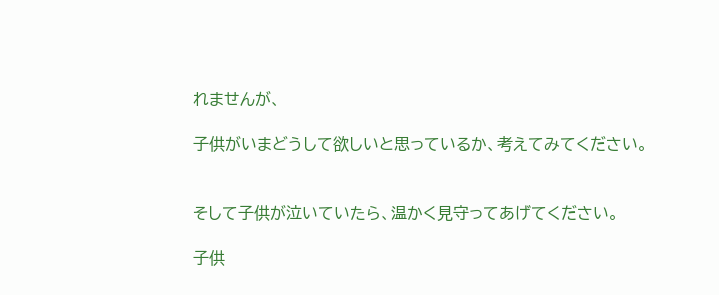れませんが、

子供がいまどうして欲しいと思っているか、考えてみてください。


そして子供が泣いていたら、温かく見守ってあげてください。

子供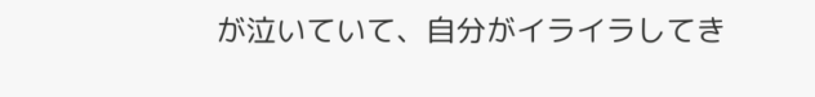が泣いていて、自分がイライラしてき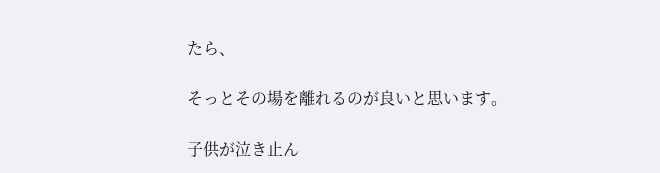たら、

そっとその場を離れるのが良いと思います。

子供が泣き止ん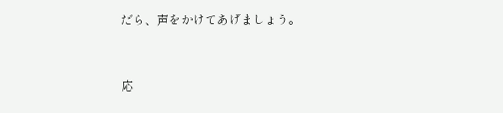だら、声をかけてあげましょう。


応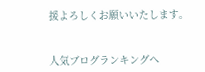援よろしくお願いいたします。


人気ブログランキングへ